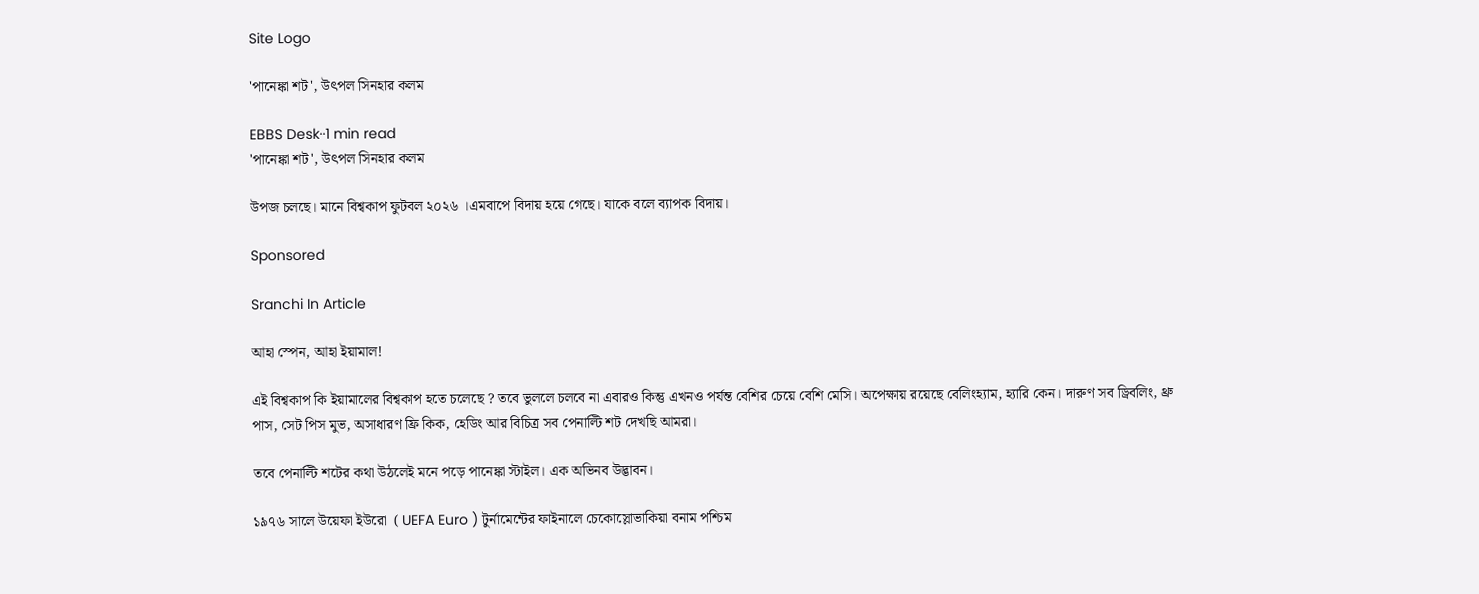Site Logo

'পানেঙ্কা শট', উৎপল সিনহার কলম

EBBS Desk··1 min read
'পানেঙ্কা শট', উৎপল সিনহার কলম

উপজ চলছে। মানে বিশ্বকাপ ফুটবল ২০২৬ ।এমবাপে বিদায় হয়ে গেছে। যাকে বলে ব্যাপক বিদায়।

Sponsored

Sranchi In Article

আহা স্পেন, আহা ইয়ামাল!

এই বিশ্বকাপ কি ইয়ামালের বিশ্বকাপ হতে চলেছে ? তবে ভুললে চলবে না এবারও কিন্তু এখনও পর্যন্ত বেশির চেয়ে বেশি মেসি। অপেক্ষায় রয়েছে বেলিংহ্যাম, হ্যারি কেন। দারুণ সব ড্রিবলিং, থ্রু পাস, সেট পিস মুভ, অসাধারণ ফ্রি কিক, হেডিং আর বিচিত্র সব পেনাল্টি শট দেখছি আমরা।

তবে পেনাল্টি শটের কথা উঠলেই মনে পড়ে পানেঙ্কা স্টাইল। এক অভিনব উদ্ভাবন।

১৯৭৬ সালে উয়েফা ইউরো  ( UEFA Euro ) টুর্নামেন্টের ফাইনালে চেকোস্লোভাকিয়া বনাম পশ্চিম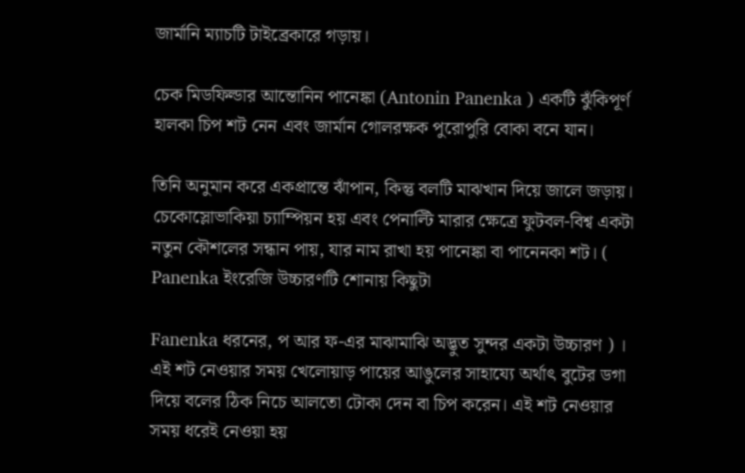জার্মানি ম্যাচটি টাইব্রেকারে গড়ায়।

চেক মিডফিল্ডার আন্তোনিন পানেঙ্কা (Antonin Panenka ) একটি ঝুঁকিপূর্ণ হালকা চিপ শট নেন এবং জার্মান গোলরক্ষক পুরোপুরি বোকা বনে যান।

তিনি অনুমান করে একপ্রান্তে ঝাঁপান, কিন্তু বলটি মাঝখান দিয়ে জালে জড়ায়। চেকোস্লোভাকিয়া চ্যাম্পিয়ন হয় এবং পেনাল্টি মারার ক্ষেত্রে ফুটবল-বিশ্ব একটা নতুন কৌশলের সন্ধান পায়, যার নাম রাখা হয় পানেঙ্কা বা পানেনকা শট। ( Panenka ইংরেজি উচ্চারণটি শোনায় কিছুটা

Fanenka ধরনের, প আর ফ-এর মাঝামাঝি অদ্ভুত সুন্দর একটা উচ্চারণ ) । এই শট নেওয়ার সময় খেলোয়াড় পায়ের আঙুলের সাহায্যে অর্থাৎ বুটের ডগা দিয়ে বলের ঠিক নিচে আলতো টোকা দেন বা চিপ করেন। এই শট নেওয়ার সময় ধরেই নেওয়া হয়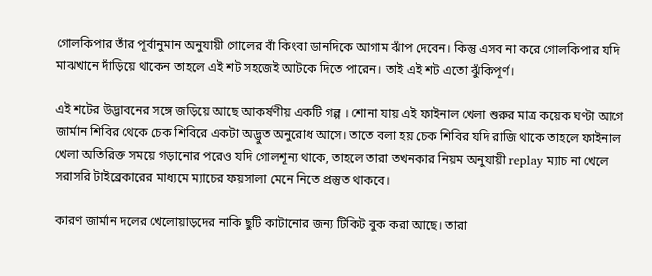গোলকিপার তাঁর পূর্বানুমান অনুযায়ী গোলের বাঁ কিংবা ডানদিকে আগাম ঝাঁপ দেবেন। কিন্তু এসব না করে গোলকিপার যদি মাঝখানে দাঁড়িয়ে থাকেন তাহলে এই শট সহজেই আটকে দিতে পারেন। তাই এই শট এতো ঝুঁকিপূর্ণ।

এই শটের উদ্ভাবনের সঙ্গে জড়িয়ে আছে আকর্ষণীয় একটি গল্প । শোনা যায় এই ফাইনাল খেলা শুরুর মাত্র কয়েক ঘণ্টা আগে জার্মান শিবির থেকে চেক শিবিরে একটা অদ্ভুত অনুরোধ আসে। তাতে বলা হয় চেক শিবির যদি রাজি থাকে তাহলে ফাইনাল খেলা অতিরিক্ত সময়ে গড়ানোর পরেও যদি গোলশূন্য থাকে, তাহলে তারা তখনকার নিয়ম অনুযায়ী replay ম্যাচ না খেলে সরাসরি টাইব্রেকারের মাধ্যমে ম্যাচের ফয়সালা মেনে নিতে প্রস্তুত থাকবে।

কারণ জার্মান দলের খেলোয়াড়দের নাকি ছুটি কাটানোর জন্য টিকিট বুক করা আছে। তারা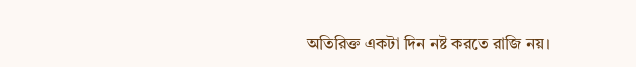অতিরিক্ত একটা দিন নষ্ট করতে রাজি নয়।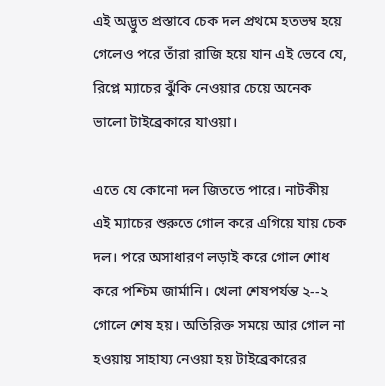এই অদ্ভুত প্রস্তাবে চেক দল প্রথমে হতভম্ব হয়ে গেলেও পরে তাঁরা রাজি হয়ে যান এই ভেবে যে, রিপ্লে ম্যাচের ঝুঁকি নেওয়ার চেয়ে অনেক ভালো টাইব্রেকারে যাওয়া।

এতে যে কোনো দল জিততে পারে। নাটকীয় এই ম্যাচের শুরুতে গোল করে এগিয়ে যায় চেক দল। পরে অসাধারণ লড়াই করে গোল শোধ করে পশ্চিম জার্মানি। খেলা শেষপর্যন্ত ২--২ গোলে শেষ হয়। অতিরিক্ত সময়ে আর গোল না হওয়ায় সাহায্য নেওয়া হয় টাইব্রেকারের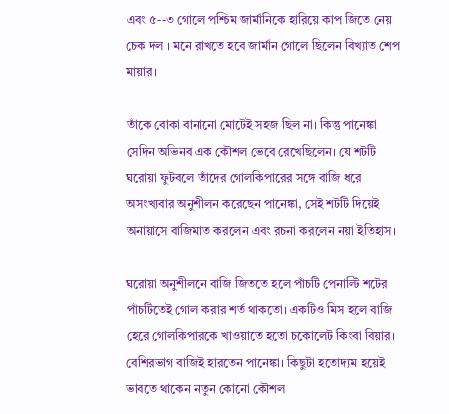এবং ৫--৩ গোলে পশ্চিম জার্মানিকে হারিয়ে কাপ জিতে নেয় চেক দল । মনে রাখতে হবে জার্মান গোলে ছিলেন বিখ্যাত শেপ মায়ার।

তাঁকে বোকা বানানো মোটেই সহজ ছিল না। কিন্তু পানেঙ্কা সেদিন অভিনব এক কৌশল ভেবে রেখেছিলেন। যে শটটি ঘরোয়া ফুটবলে তাঁদের গোলকিপারের সঙ্গে বাজি ধরে অসংখ্যবার অনুশীলন করেছেন পানেঙ্কা, সেই শটটি দিয়েই অনায়াসে বাজিমাত করলেন এবং রচনা করলেন নয়া ইতিহাস।

ঘরোয়া অনুশীলনে বাজি জিততে হলে পাঁচটি পেনাল্টি শটের পাঁচটিতেই গোল করার শর্ত থাকতো। একটিও মিস হলে বাজি হেরে গোলকিপারকে খাওয়াতে হতো চকোলেট কিংবা বিয়ার। বেশিরভাগ বাজিই হারতেন পানেঙ্কা। কিছুটা হতোদ্যম হয়েই ভাবতে থাকেন নতুন কোনো কৌশল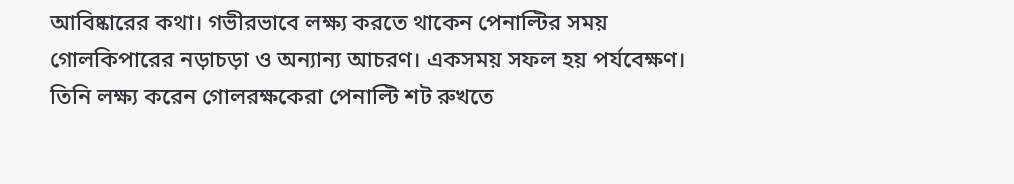আবিষ্কারের কথা। গভীরভাবে লক্ষ্য করতে থাকেন পেনাল্টির সময় গোলকিপারের নড়াচড়া ও অন্যান্য আচরণ। একসময় সফল হয় পর্যবেক্ষণ। তিনি লক্ষ্য করেন গোলরক্ষকেরা পেনাল্টি শট রুখতে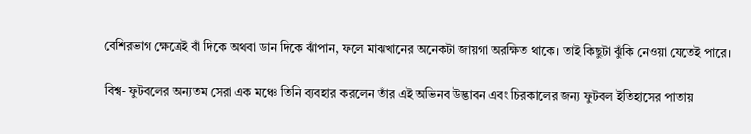বেশিরভাগ ক্ষেত্রেই বাঁ দিকে অথবা ডান দিকে ঝাঁপান, ফলে মাঝখানের অনেকটা জায়গা অরক্ষিত থাকে। তাই কিছুটা ঝুঁকি নেওয়া যেতেই পারে।

বিশ্ব- ফুটবলের অন্যতম সেরা এক মঞ্চে তিনি ব্যবহার করলেন তাঁর এই অভিনব উদ্ভাবন এবং চিরকালের জন্য ফুটবল ইতিহাসের পাতায়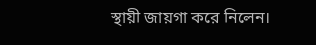স্থায়ী জায়গা করে নিলেন।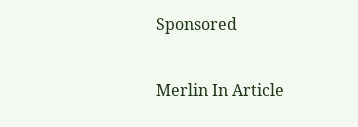Sponsored

Merlin In Article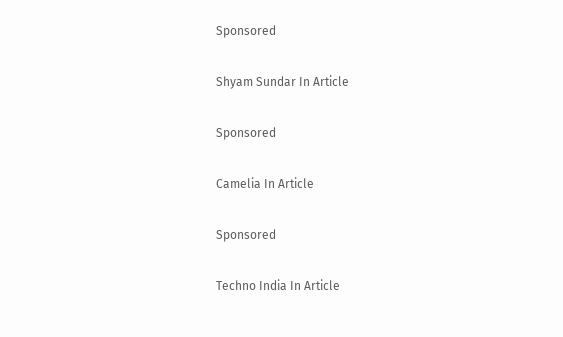Sponsored

Shyam Sundar In Article

Sponsored

Camelia In Article

Sponsored

Techno India In Article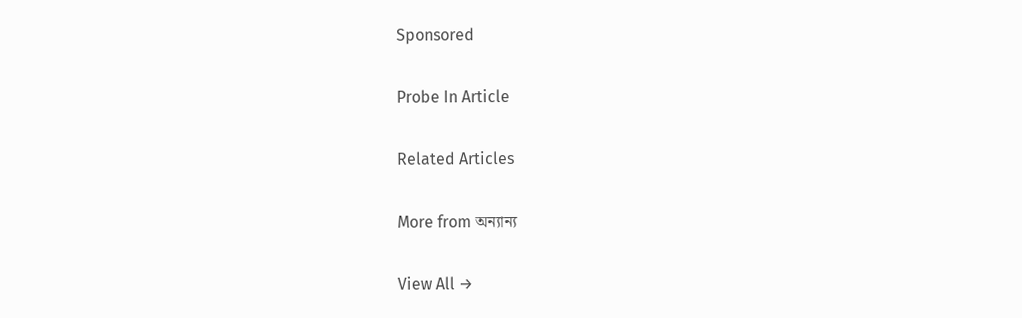Sponsored

Probe In Article

Related Articles

More from অন্যান্য

View All →